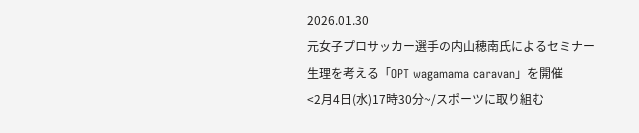2026.01.30
元女子プロサッカー選手の内山穂南氏によるセミナー 生理を考える「OPT wagamama caravan」を開催
<2月4日(水)17時30分~/スポーツに取り組む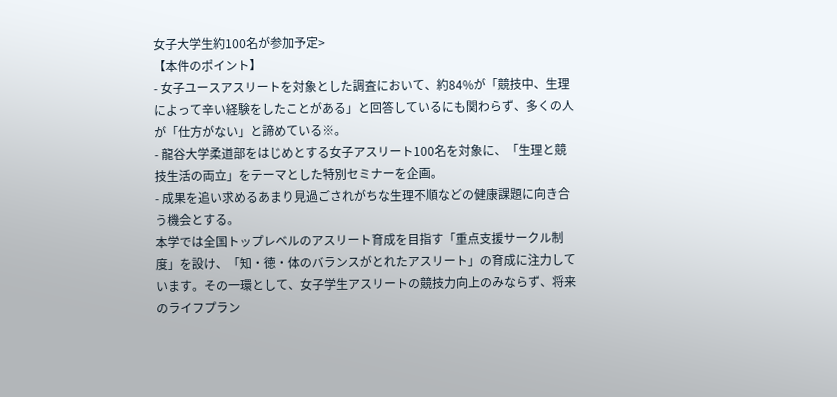女子大学生約100名が参加予定>
【本件のポイント】
- 女子ユースアスリートを対象とした調査において、約84%が「競技中、生理によって辛い経験をしたことがある」と回答しているにも関わらず、多くの人が「仕方がない」と諦めている※。
- 龍谷大学柔道部をはじめとする女子アスリート100名を対象に、「生理と競技生活の両立」をテーマとした特別セミナーを企画。
- 成果を追い求めるあまり見過ごされがちな生理不順などの健康課題に向き合う機会とする。
本学では全国トップレベルのアスリート育成を目指す「重点支援サークル制度」を設け、「知・徳・体のバランスがとれたアスリート」の育成に注力しています。その一環として、女子学生アスリートの競技力向上のみならず、将来のライフプラン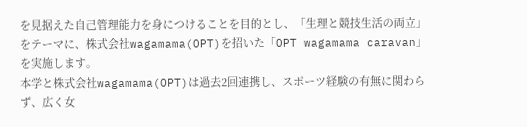を見据えた自己管理能力を身につけることを目的とし、「生理と競技生活の両立」をテーマに、株式会社wagamama(OPT)を招いた「OPT wagamama caravan」を実施します。
本学と株式会社wagamama(OPT)は過去2回連携し、スポーツ経験の有無に関わらず、広く女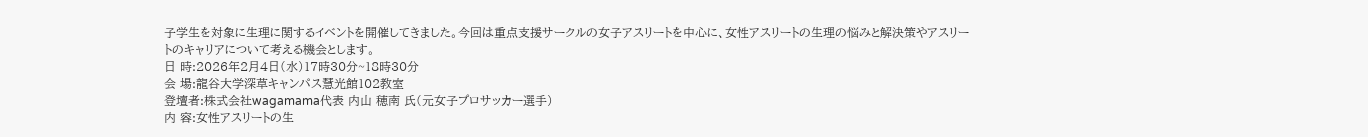子学生を対象に生理に関するイベントを開催してきました。今回は重点支援サークルの女子アスリートを中心に、女性アスリートの生理の悩みと解決策やアスリートのキャリアについて考える機会とします。
日 時:2026年2月4日(水)17時30分~18時30分
会 場:龍谷大学深草キャンパス慧光館102教室
登壇者:株式会社wagamama代表 内山 穂南 氏(元女子プロサッカー選手)
内 容:女性アスリートの生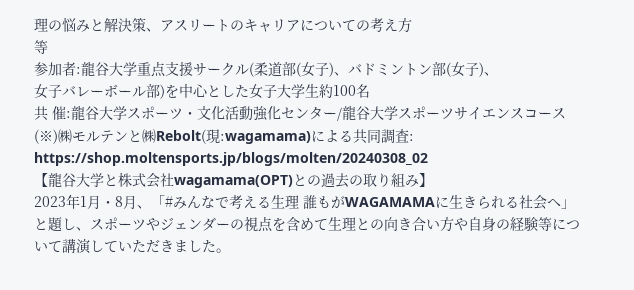理の悩みと解決策、アスリートのキャリアについての考え方
等
参加者:龍谷大学重点支援サークル(柔道部(女子)、バドミントン部(女子)、
女子バレーボール部)を中心とした女子大学生約100名
共 催:龍谷大学スポーツ・文化活動強化センター/龍谷大学スポーツサイエンスコース
(※)㈱モルテンと㈱Rebolt(現:wagamama)による共同調査:
https://shop.moltensports.jp/blogs/molten/20240308_02
【龍谷大学と株式会社wagamama(OPT)との過去の取り組み】
2023年1月・8月、「#みんなで考える生理 誰もがWAGAMAMAに生きられる社会へ」と題し、スポーツやジェンダーの視点を含めて生理との向き合い方や自身の経験等について講演していただきました。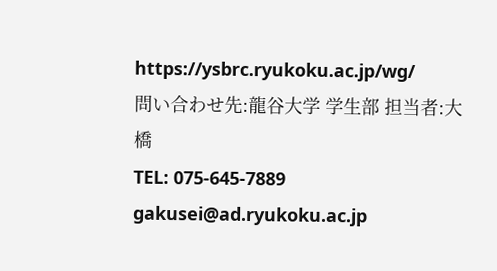https://ysbrc.ryukoku.ac.jp/wg/
問い合わせ先:龍谷大学 学生部 担当者:大橋
TEL: 075-645-7889 gakusei@ad.ryukoku.ac.jp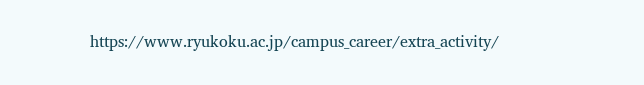https://www.ryukoku.ac.jp/campus_career/extra_activity/